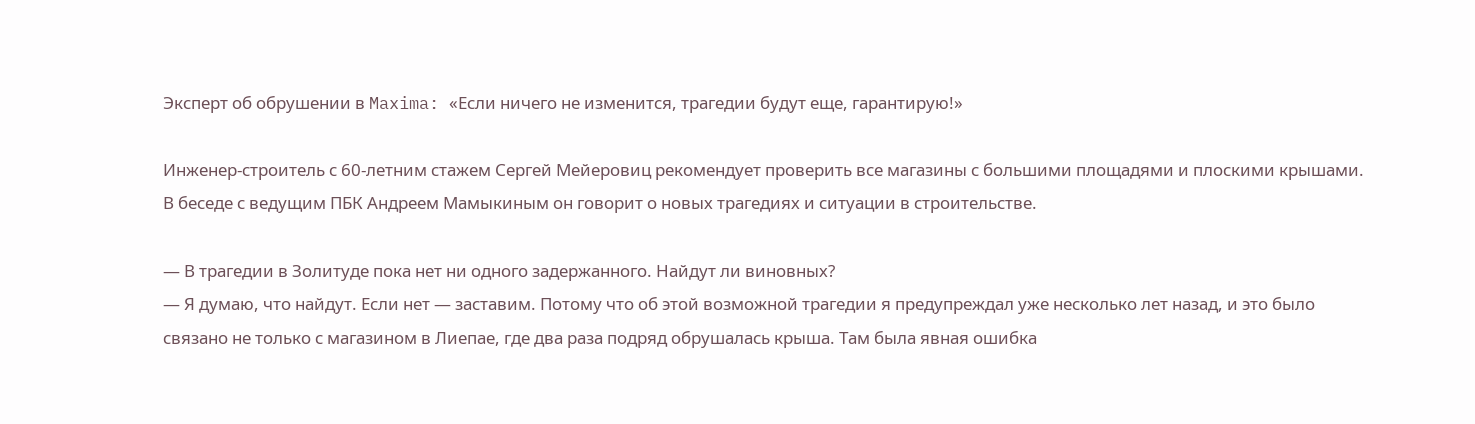Эксперт об обрушении в Maxima: «Если ничего не изменится, трагедии будут еще, гарантирую!»

Инженер-строитель с 60-летним стажем Сергей Мейеровиц рекомендует проверить все магазины с большими площадями и плоскими крышами. В беседе с ведущим ПБК Андреем Мамыкиным он говорит о новых трагедиях и ситуации в строительстве.

— В трагедии в Золитуде пока нет ни одного задержанного. Найдут ли виновных?
— Я думаю, что найдут. Если нет — заставим. Потому что об этой возможной трагедии я предупреждал уже несколько лет назад, и это было связано не только с магазином в Лиепае, где два раза подряд обрушалась крыша. Там была явная ошибка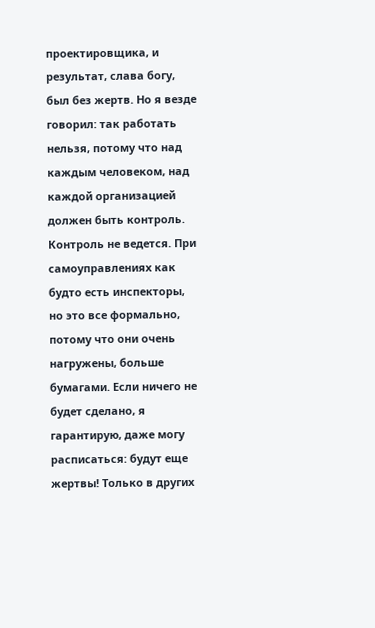проектировщика, и результат, слава богу, был без жертв. Но я везде говорил: так работать нельзя, потому что над каждым человеком, над каждой организацией должен быть контроль. Контроль не ведется. При самоуправлениях как будто есть инспекторы, но это все формально, потому что они очень нагружены, больше бумагами. Если ничего не будет сделано, я гарантирую, даже могу расписаться: будут еще жертвы! Только в других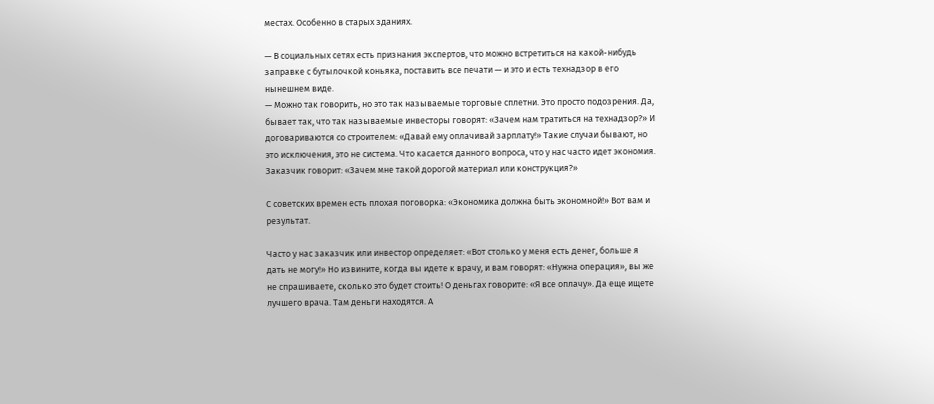местах. Особенно в старых зданиях.

— В социальных сетях есть признания экспертов, что можно встретиться на какой-нибудь заправке с бутылочкой коньяка, поставить все печати — и это и есть технадзор в его нынешнем виде.
— Можно так говорить, но это так называемые торговые сплетни. Это просто подозрения. Да, бывает так, что так называемые инвесторы говорят: «Зачем нам тратиться на технадзор?» И договариваются со строителем: «Давай ему оплачивай зарплату!» Такие случаи бывают, но это исключения, это не система. Что касается данного вопроса, что у нас часто идет экономия. Заказчик говорит: «Зачем мне такой дорогой материал или конструкция?»

С советских времен есть плохая поговорка: «Экономика должна быть экономной!» Вот вам и результат.

Часто у нас заказчик или инвестор определяет: «Вот столько у меня есть денег, больше я дать не могу!» Но извините, когда вы идете к врачу, и вам говорят: «Нужна операция», вы же не спрашиваете, сколько это будет стоить! О деньгах говорите: «Я все оплачу». Да еще ищете лучшего врача. Там деньги находятся. А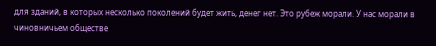для зданий, в которых несколько поколений будет жить, денег нет. Это рубеж морали. У нас морали в чиновничьем обществе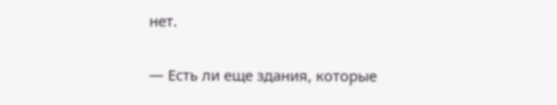нет.

— Есть ли еще здания, которые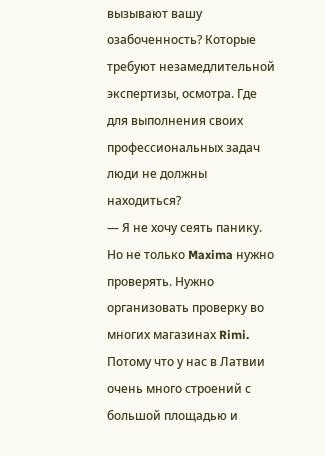вызывают вашу озабоченность? Которые требуют незамедлительной экспертизы, осмотра. Где для выполнения своих профессиональных задач люди не должны находиться?
— Я не хочу сеять панику. Но не только Maxima нужно проверять. Нужно организовать проверку во многих магазинах Rimi. Потому что у нас в Латвии очень много строений с большой площадью и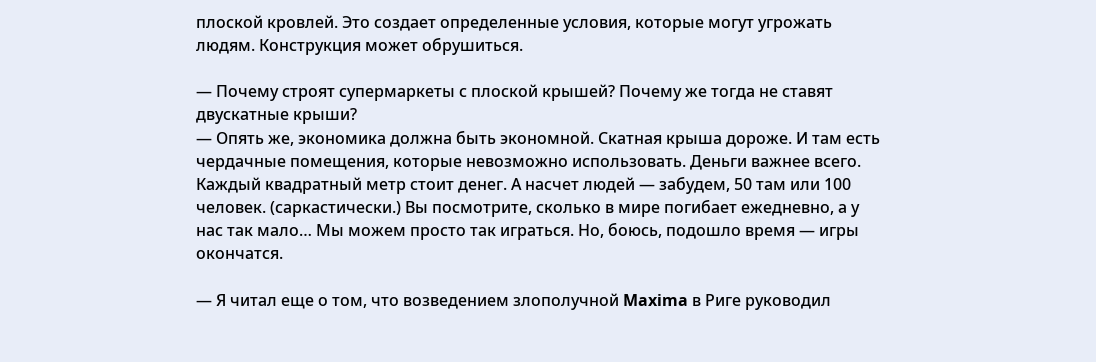плоской кровлей. Это создает определенные условия, которые могут угрожать людям. Конструкция может обрушиться.

— Почему строят супермаркеты с плоской крышей? Почему же тогда не ставят двускатные крыши?
— Опять же, экономика должна быть экономной. Скатная крыша дороже. И там есть чердачные помещения, которые невозможно использовать. Деньги важнее всего. Каждый квадратный метр стоит денег. А насчет людей — забудем, 50 там или 100 человек. (саркастически.) Вы посмотрите, сколько в мире погибает ежедневно, а у нас так мало… Мы можем просто так играться. Но, боюсь, подошло время — игры окончатся.

— Я читал еще о том, что возведением злополучной Maxima в Риге руководил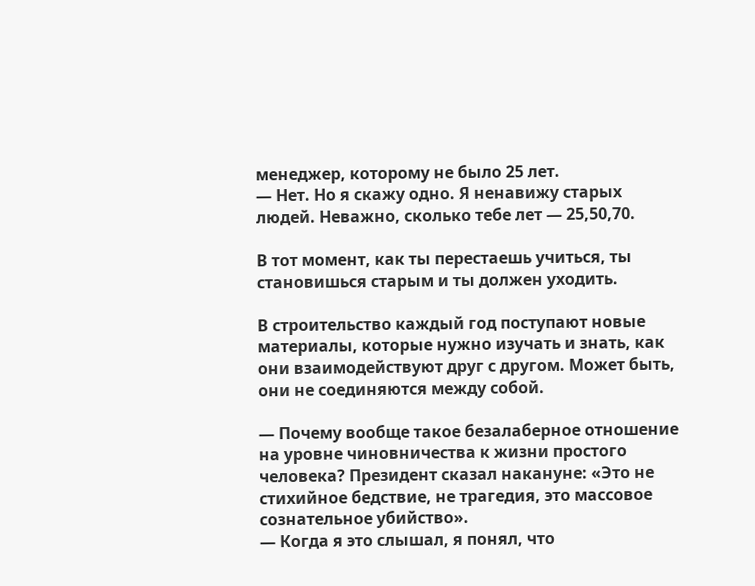менеджер, которому не было 25 лет.
— Нет. Но я скажу одно. Я ненавижу старых людей. Неважно, сколько тебе лет — 25,50,70.

В тот момент, как ты перестаешь учиться, ты становишься старым и ты должен уходить.

В строительство каждый год поступают новые материалы, которые нужно изучать и знать, как они взаимодействуют друг с другом. Может быть, они не соединяются между собой.

— Почему вообще такое безалаберное отношение на уровне чиновничества к жизни простого человека? Президент сказал накануне: «Это не стихийное бедствие, не трагедия, это массовое сознательное убийство».
— Когда я это слышал, я понял, что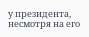у президента, несмотря на его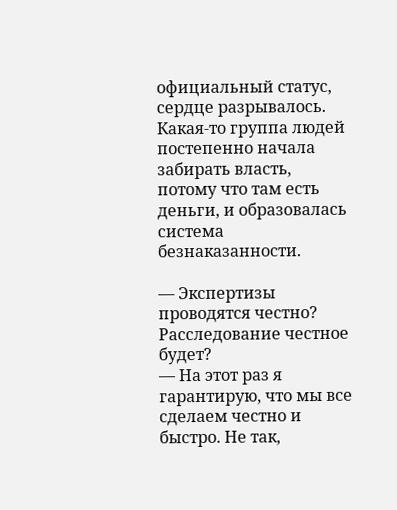официальный статус, сердце разрывалось. Какая-то группа людей постепенно начала забирать власть, потому что там есть деньги, и образовалась система безнаказанности.

— Экспертизы проводятся честно? Расследование честное будет?
— На этот раз я гарантирую, что мы все сделаем честно и быстро. Не так,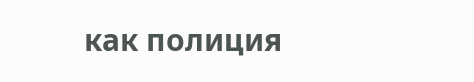как полиция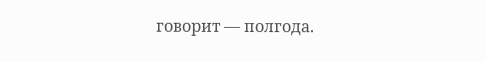говорит — полгода.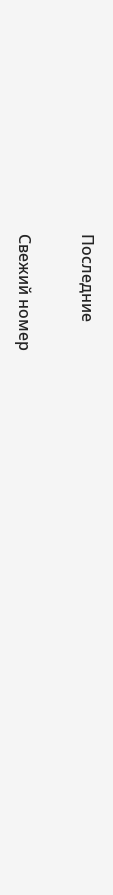Последние

Свежий номер